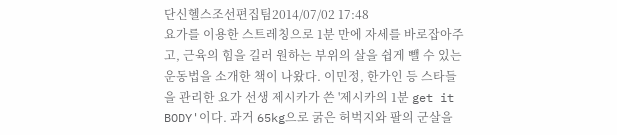단신헬스조선편집팀2014/07/02 17:48
요가를 이용한 스트레칭으로 1분 만에 자세를 바로잡아주고, 근육의 힘을 길러 원하는 부위의 살을 쉽게 뺄 수 있는 운동법을 소개한 책이 나왔다. 이민정, 한가인 등 스타들을 관리한 요가 선생 제시카가 쓴 '제시카의 1분 get it BODY'이다. 과거 65kg으로 굵은 허벅지와 팔의 군살을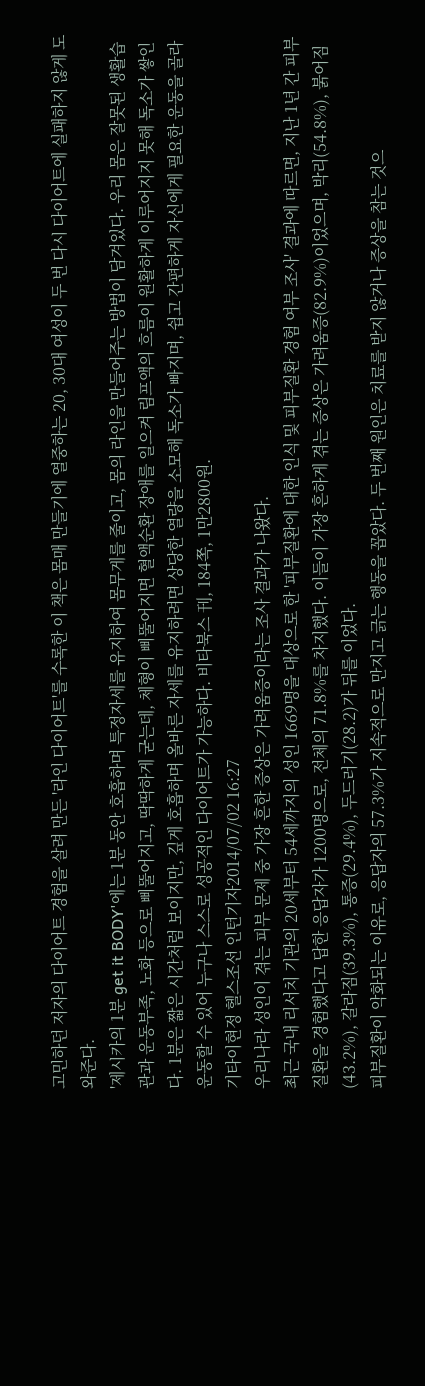고민하던 저자의 다이어트 경험을 살려 만든 '라인 다이어트'를 수록한 이 책은 몸매 만들기에 열중하는 20, 30대 여성이 두 번 다시 다이어트에 실패하지 않게 도와준다.
'제시카의 1분 get it BODY'에는 1분 동안 호흡하며 특정자세를 유지하여 몸무게를 줄이고, 몸의 라인을 만들어주는 방법이 담겨있다. 우리 몸은 잘못된 생활습관과 운동부족, 노화 등으로 삐뚤어지고, 딱딱하게 굳는데, 체형이 삐뚤어지면 혈액순환 장애를 일으켜 림프액의 흐름이 원활하게 이루어지지 못해 독소가 쌓인다. 1분은 짧은 시간처럼 보이지만, 깊게 호흡하며 올바른 자세를 유지하려면 상당한 열량을 소모해 독소가 빠지며, 쉽고 간편하게 자신에게 필요한 운동을 골라 운동할 수 있어 누구나 스스로 성공적인 다이어트가 가능하다. 비타북스 刊, 184쪽, 1만2800원.
기타이현정 헬스조선 인턴기자2014/07/02 16:27
우리나라 성인이 겪는 피부 문제 중 가장 흔한 증상은 가려움증이라는 조사 결과가 나왔다.
최근 국내 리서치 기관의 20세부터 54세까지의 성인 1669명을 대상으로 한 '피부질환에 대한 인식 및 피부질환 경험 여부 조사' 결과에 따르면, 지난 1년 간 피부질환을 경험했다고 답한 응답자가 1200명으로, 전체의 71.8%를 차지했다. 이들이 가장 흔하게 겪는 증상은 가려움증(82.9%)이었으며, 박리(54.8%), 붉어짐(43.2%), 갈라짐(39.3%), 통증(29.4%), 두드러기(28.2)가 뒤를 이었다.
피부질환이 악화되는 이유로, 응답자의 57.3%가 지속적으로 만지고 긁는 행동을 꼽았다. 두 번째 원인은 치료를 받지 않거나 증상을 참는 것으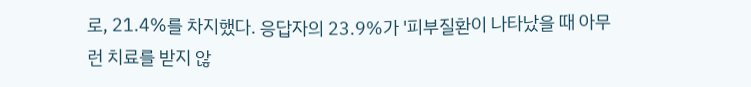로, 21.4%를 차지했다. 응답자의 23.9%가 '피부질환이 나타났을 때 아무런 치료를 받지 않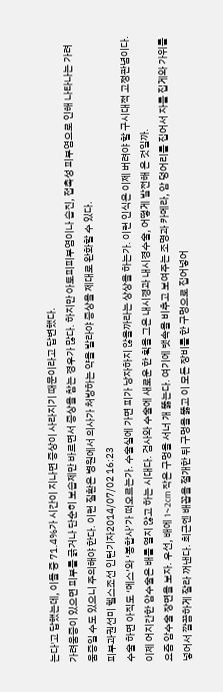는다'고 답했는데, 이들 중 71.4%가 시간이 지나면 증상이 사라지기 때문이라고 답변했다.
가려움증이 있으면 피부를 긁거나 단순히 보습제만 바르면서 증상을 참는 경우가 많다. 하지만 아토피피부염이나 습진, 접촉성 피부염으로 인해 나타나는 가려움증일 수도 있으니 주의해야 한다. 이런 질환은 병원에서 의사가 처방하는 약을 발라야 증상을 제대로 완화할 수 있다.
피부과권선미 헬스조선 인턴기자2014/07/02 16:23
수술 하면 아직도 ‘메스’와 ‘봉합사’가 떠오르는가. 수술실에 가면 피가 낭자하지 않을까라는 상상을 하는가. 이런 인식은 이제 버려야 할 구시대적 고정관념이다. 이제 어지간한 암수술은 배를 열지 않고 하는 시대다. 검사와 수술에 새로운 한 획을 그은 내시경과 내시경수술, 어떻게 발전해 온 것일까.
요즘 암수술 장면을 보자. 우선, 배에 1~2cm 작은 구멍을 서너 개 뚫는다. 여기에 뱃속을 비추고 보여주는 조명과 카메라, 암 덩어리를 집어서 자를 집게와 가위를 넣어서 깔끔하게 잘라 꺼낸다. 최근엔 배꼽을 절개한 뒤 구멍을 뚫고 이 모든 장비를 한 구멍으로 집어넣어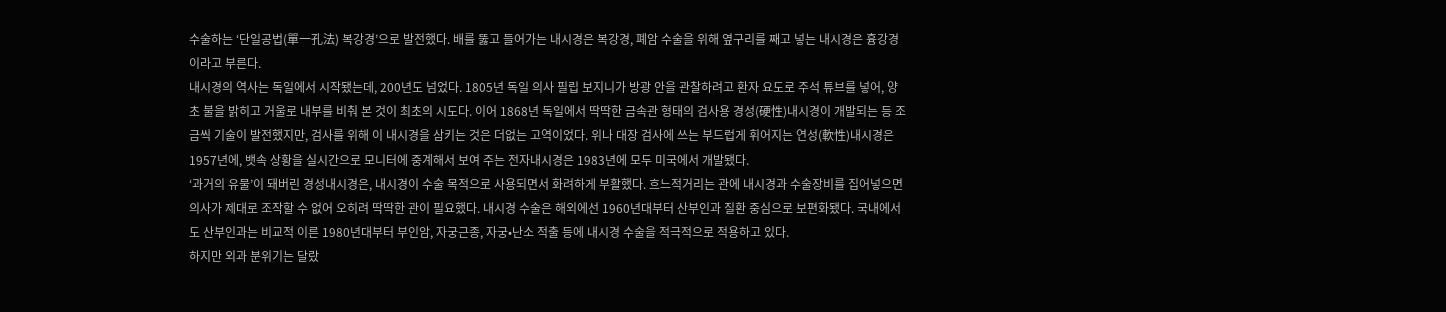수술하는 ‘단일공법(單一孔法) 복강경’으로 발전했다. 배를 뚫고 들어가는 내시경은 복강경, 폐암 수술을 위해 옆구리를 째고 넣는 내시경은 흉강경이라고 부른다.
내시경의 역사는 독일에서 시작됐는데, 200년도 넘었다. 1805년 독일 의사 필립 보지니가 방광 안을 관찰하려고 환자 요도로 주석 튜브를 넣어, 양초 불을 밝히고 거울로 내부를 비춰 본 것이 최초의 시도다. 이어 1868년 독일에서 딱딱한 금속관 형태의 검사용 경성(硬性)내시경이 개발되는 등 조금씩 기술이 발전했지만, 검사를 위해 이 내시경을 삼키는 것은 더없는 고역이었다. 위나 대장 검사에 쓰는 부드럽게 휘어지는 연성(軟性)내시경은 1957년에, 뱃속 상황을 실시간으로 모니터에 중계해서 보여 주는 전자내시경은 1983년에 모두 미국에서 개발됐다.
‘과거의 유물’이 돼버린 경성내시경은, 내시경이 수술 목적으로 사용되면서 화려하게 부활했다. 흐느적거리는 관에 내시경과 수술장비를 집어넣으면 의사가 제대로 조작할 수 없어 오히려 딱딱한 관이 필요했다. 내시경 수술은 해외에선 1960년대부터 산부인과 질환 중심으로 보편화됐다. 국내에서도 산부인과는 비교적 이른 1980년대부터 부인암, 자궁근종, 자궁•난소 적출 등에 내시경 수술을 적극적으로 적용하고 있다.
하지만 외과 분위기는 달랐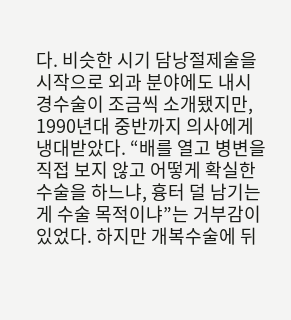다. 비슷한 시기 담낭절제술을 시작으로 외과 분야에도 내시경수술이 조금씩 소개됐지만, 1990년대 중반까지 의사에게 냉대받았다. “배를 열고 병변을 직접 보지 않고 어떻게 확실한 수술을 하느냐, 흉터 덜 남기는 게 수술 목적이냐”는 거부감이 있었다. 하지만 개복수술에 뒤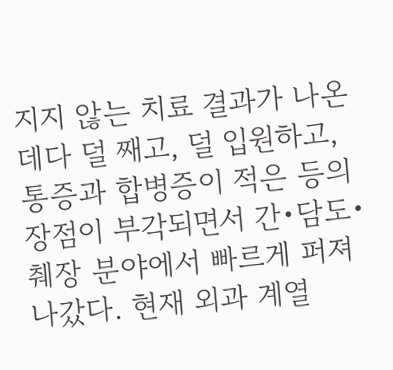지지 않는 치료 결과가 나온데다 덜 째고, 덜 입원하고, 통증과 합병증이 적은 등의 장점이 부각되면서 간•담도•췌장 분야에서 빠르게 퍼져 나갔다. 현재 외과 계열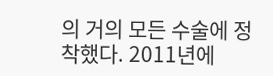의 거의 모든 수술에 정착했다. 2011년에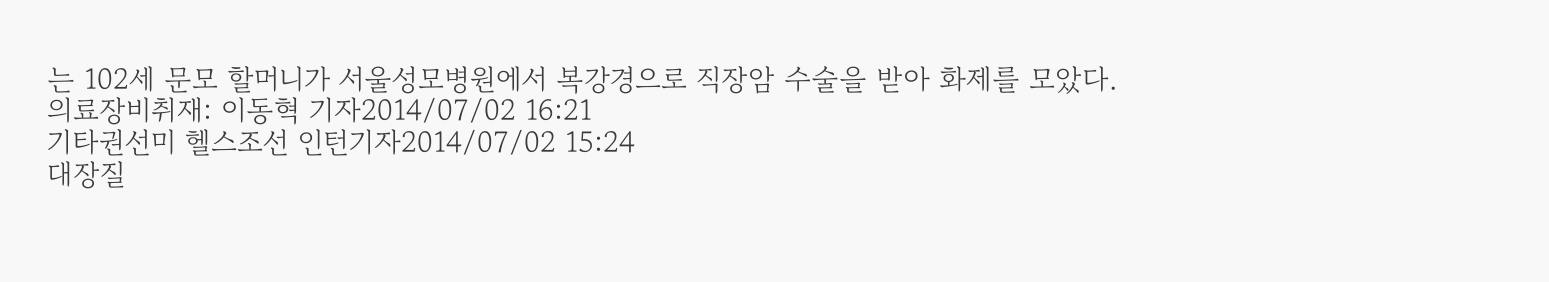는 102세 문모 할머니가 서울성모병원에서 복강경으로 직장암 수술을 받아 화제를 모았다.
의료장비취재: 이동혁 기자2014/07/02 16:21
기타권선미 헬스조선 인턴기자2014/07/02 15:24
대장질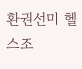환권선미 헬스조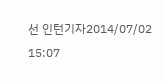선 인턴기자2014/07/02 15:07